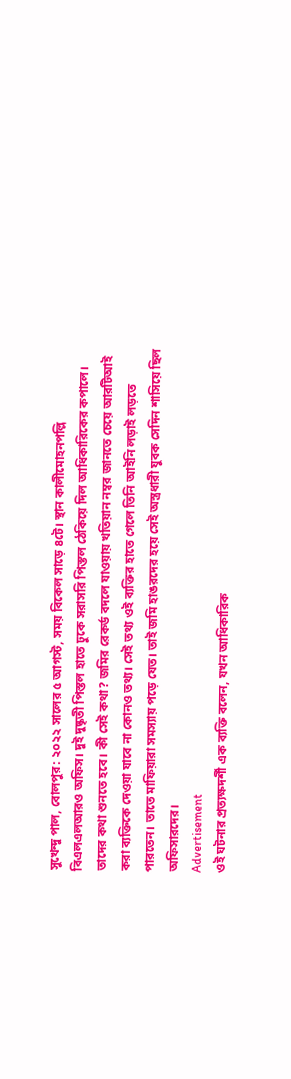সুখেন্দু পাল, বোলপুর: ২০২২ সালের ৫ আগস্ট, সময় বিকেল সাড়ে ৪টে। স্থান কালীমোহনপল্লি বিএলএলআরও অফিস। দুই দুষ্কৃতী পিস্তল হাতে ঢুকে সরাসরি পিস্তল ঠেকিয়ে দিল আধিকারিকের কপালে। তাদের কথা শুনতে হবে। কী সেই কথা? জমির রেকর্ড বদলে যাওয়ায় খতিয়ান নম্বর জানতে চেয়ে আরটিআই করা ব্যক্তিকে দেওয়া যাবে না কোনও তথ্য। সেই তথ্য ওই ব্যক্তির হাতে গেলে তিনি আইনি লড়াই লড়তে পারতেন। তাতে মাফিয়ারা সমস্যায় পড়ে যেত। তাই জমি হাঙরদের হয়ে সেই অস্ত্রধারী যুবক সেদিন শাসিয়ে ছিল অফিসারদের।
Advertisement
ওই ঘটনার প্রত্যক্ষদর্শী এক ব্যক্তি বলেন, যখন আধিকারিক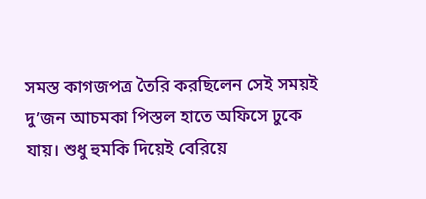সমস্ত কাগজপত্র তৈরি করছিলেন সেই সময়ই দু’জন আচমকা পিস্তল হাতে অফিসে ঢুকে যায়। শুধু হুমকি দিয়েই বেরিয়ে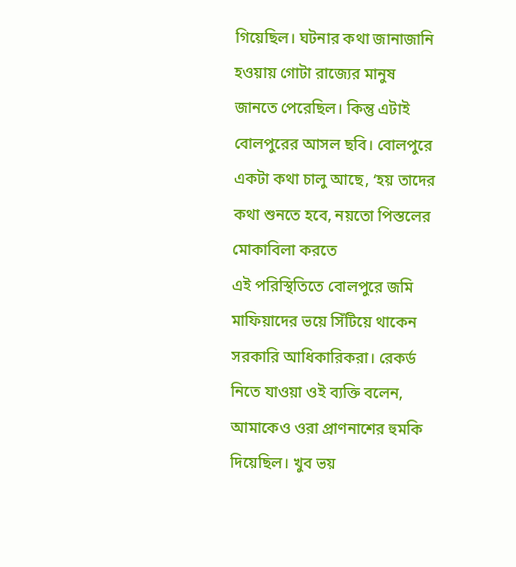গিয়েছিল। ঘটনার কথা জানাজানি হওয়ায় গোটা রাজ্যের মানুষ জানতে পেরেছিল। কিন্তু এটাই বোলপুরের আসল ছবি। বোলপুরে একটা কথা চালু আছে, ‘হয় তাদের কথা শুনতে হবে, নয়তো পিস্তলের মোকাবিলা করতে
এই পরিস্থিতিতে বোলপুরে জমি মাফিয়াদের ভয়ে সিঁটিয়ে থাকেন সরকারি আধিকারিকরা। রেকর্ড নিতে যাওয়া ওই ব্যক্তি বলেন, আমাকেও ওরা প্রাণনাশের হুমকি দিয়েছিল। খুব ভয়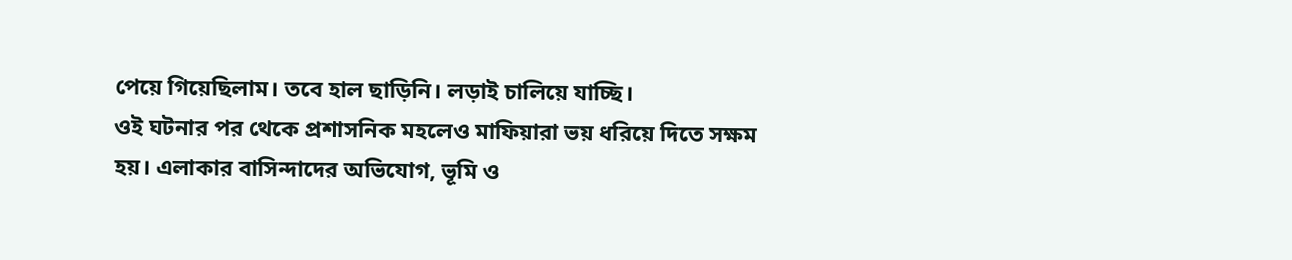পেয়ে গিয়েছিলাম। তবে হাল ছাড়িনি। লড়াই চালিয়ে যাচ্ছি।
ওই ঘটনার পর থেকে প্রশাসনিক মহলেও মাফিয়ারা ভয় ধরিয়ে দিতে সক্ষম হয়। এলাকার বাসিন্দাদের অভিযোগ, ভূমি ও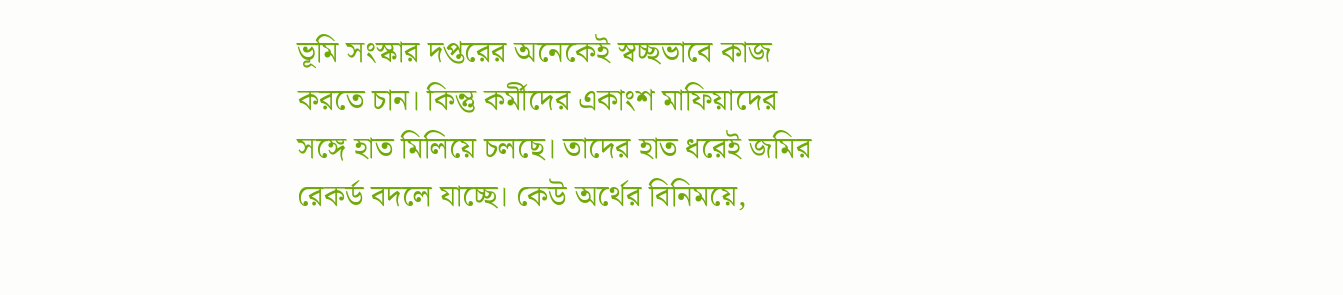ভূমি সংস্কার দপ্তরের অনেকেই স্বচ্ছভাবে কাজ করতে চান। কিন্তু কর্মীদের একাংশ মাফিয়াদের সঙ্গে হাত মিলিয়ে চলছে। তাদের হাত ধরেই জমির রেকর্ড বদলে যাচ্ছে। কেউ অর্থের বিনিময়ে,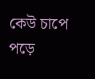কেউ চাপে পড়ে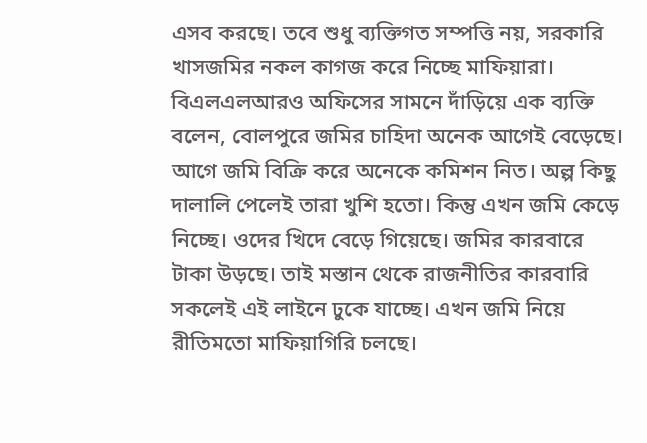এসব করছে। তবে শুধু ব্যক্তিগত সম্পত্তি নয়, সরকারি খাসজমির নকল কাগজ করে নিচ্ছে মাফিয়ারা।
বিএলএলআরও অফিসের সামনে দাঁড়িয়ে এক ব্যক্তি বলেন, বোলপুরে জমির চাহিদা অনেক আগেই বেড়েছে। আগে জমি বিক্রি করে অনেকে কমিশন নিত। অল্প কিছু দালালি পেলেই তারা খুশি হতো। কিন্তু এখন জমি কেড়ে নিচ্ছে। ওদের খিদে বেড়ে গিয়েছে। জমির কারবারে টাকা উড়ছে। তাই মস্তান থেকে রাজনীতির কারবারি সকলেই এই লাইনে ঢুকে যাচ্ছে। এখন জমি নিয়ে রীতিমতো মাফিয়াগিরি চলছে।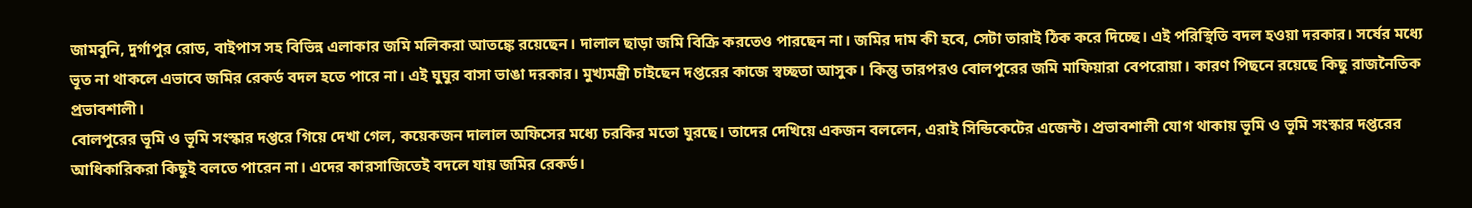জামবুনি, দুর্গাপুর রোড, বাইপাস সহ বিভিন্ন এলাকার জমি মলিকরা আতঙ্কে রয়েছেন। দালাল ছাড়া জমি বিক্রি করতেও পারছেন না। জমির দাম কী হবে, সেটা তারাই ঠিক করে দিচ্ছে। এই পরিস্থিতি বদল হওয়া দরকার। সর্ষের মধ্যে ভূত না থাকলে এভাবে জমির রেকর্ড বদল হতে পারে না। এই ঘুঘুর বাসা ভাঙা দরকার। মুখ্যমন্ত্রী চাইছেন দপ্তরের কাজে স্বচ্ছতা আসুক। কিন্তু তারপরও বোলপুরের জমি মাফিয়ারা বেপরোয়া। কারণ পিছনে রয়েছে কিছু রাজনৈতিক প্রভাবশালী।
বোলপুরের ভূমি ও ভূমি সংস্কার দপ্তরে গিয়ে দেখা গেল, কয়েকজন দালাল অফিসের মধ্যে চরকির মতো ঘুরছে। তাদের দেখিয়ে একজন বললেন, এরাই সিন্ডিকেটের এজেন্ট। প্রভাবশালী যোগ থাকায় ভূমি ও ভূমি সংস্কার দপ্তরের আধিকারিকরা কিছুই বলতে পারেন না। এদের কারসাজিতেই বদলে যায় জমির রেকর্ড।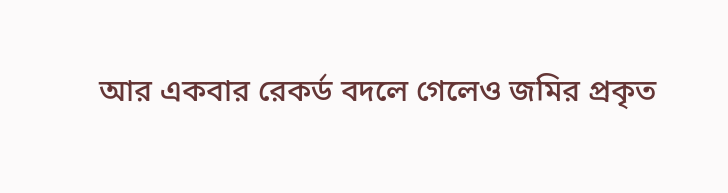আর একবার রেকর্ড বদলে গেলেও জমির প্রকৃত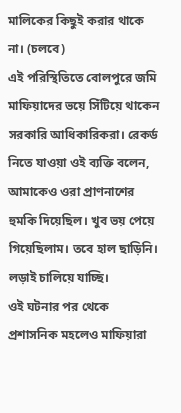মালিকের কিছুই করার থাকে না। (চলবে)
এই পরিস্থিতিতে বোলপুরে জমি মাফিয়াদের ভয়ে সিঁটিয়ে থাকেন সরকারি আধিকারিকরা। রেকর্ড নিতে যাওয়া ওই ব্যক্তি বলেন, আমাকেও ওরা প্রাণনাশের হুমকি দিয়েছিল। খুব ভয় পেয়ে গিয়েছিলাম। তবে হাল ছাড়িনি। লড়াই চালিয়ে যাচ্ছি।
ওই ঘটনার পর থেকে প্রশাসনিক মহলেও মাফিয়ারা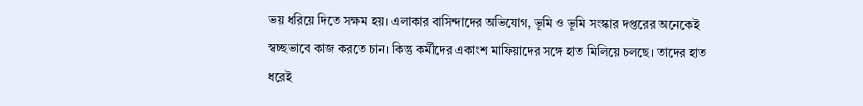ভয় ধরিয়ে দিতে সক্ষম হয়। এলাকার বাসিন্দাদের অভিযোগ, ভূমি ও ভূমি সংস্কার দপ্তরের অনেকেই স্বচ্ছভাবে কাজ করতে চান। কিন্তু কর্মীদের একাংশ মাফিয়াদের সঙ্গে হাত মিলিয়ে চলছে। তাদের হাত ধরেই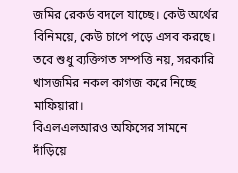জমির রেকর্ড বদলে যাচ্ছে। কেউ অর্থের বিনিময়ে, কেউ চাপে পড়ে এসব করছে। তবে শুধু ব্যক্তিগত সম্পত্তি নয়, সরকারি খাসজমির নকল কাগজ করে নিচ্ছে মাফিয়ারা।
বিএলএলআরও অফিসের সামনে দাঁড়িয়ে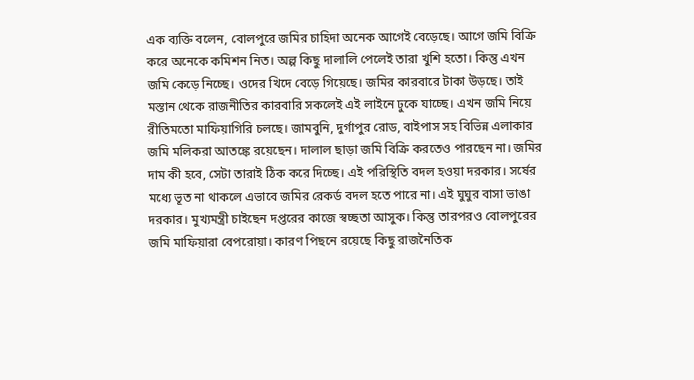এক ব্যক্তি বলেন, বোলপুরে জমির চাহিদা অনেক আগেই বেড়েছে। আগে জমি বিক্রি করে অনেকে কমিশন নিত। অল্প কিছু দালালি পেলেই তারা খুশি হতো। কিন্তু এখন জমি কেড়ে নিচ্ছে। ওদের খিদে বেড়ে গিয়েছে। জমির কারবারে টাকা উড়ছে। তাই মস্তান থেকে রাজনীতির কারবারি সকলেই এই লাইনে ঢুকে যাচ্ছে। এখন জমি নিয়ে রীতিমতো মাফিয়াগিরি চলছে। জামবুনি, দুর্গাপুর রোড, বাইপাস সহ বিভিন্ন এলাকার জমি মলিকরা আতঙ্কে রয়েছেন। দালাল ছাড়া জমি বিক্রি করতেও পারছেন না। জমির দাম কী হবে, সেটা তারাই ঠিক করে দিচ্ছে। এই পরিস্থিতি বদল হওয়া দরকার। সর্ষের মধ্যে ভূত না থাকলে এভাবে জমির রেকর্ড বদল হতে পারে না। এই ঘুঘুর বাসা ভাঙা দরকার। মুখ্যমন্ত্রী চাইছেন দপ্তরের কাজে স্বচ্ছতা আসুক। কিন্তু তারপরও বোলপুরের জমি মাফিয়ারা বেপরোয়া। কারণ পিছনে রয়েছে কিছু রাজনৈতিক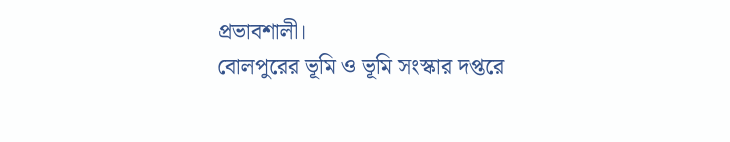প্রভাবশালী।
বোলপুরের ভূমি ও ভূমি সংস্কার দপ্তরে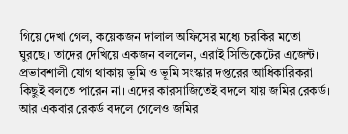গিয়ে দেখা গেল, কয়েকজন দালাল অফিসের মধ্যে চরকির মতো ঘুরছে। তাদের দেখিয়ে একজন বললেন, এরাই সিন্ডিকেটের এজেন্ট। প্রভাবশালী যোগ থাকায় ভূমি ও ভূমি সংস্কার দপ্তরের আধিকারিকরা কিছুই বলতে পারেন না। এদের কারসাজিতেই বদলে যায় জমির রেকর্ড। আর একবার রেকর্ড বদলে গেলেও জমির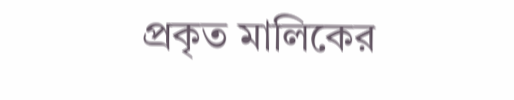প্রকৃত মালিকের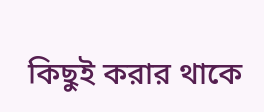কিছুই করার থাকে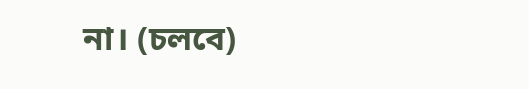না। (চলবে)